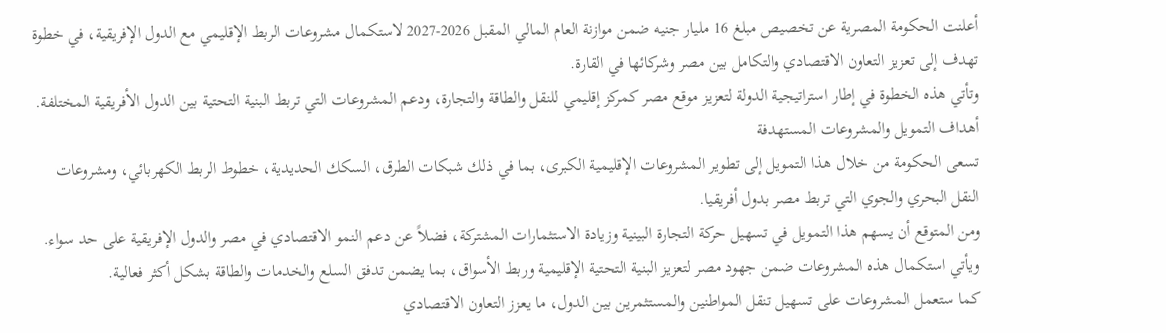أعلنت الحكومة المصرية عن تخصيص مبلغ 16 مليار جنيه ضمن موازنة العام المالي المقبل 2026‑2027 لاستكمال مشروعات الربط الإقليمي مع الدول الإفريقية، في خطوة تهدف إلى تعزيز التعاون الاقتصادي والتكامل بين مصر وشركائها في القارة.
وتأتي هذه الخطوة في إطار استراتيجية الدولة لتعزيز موقع مصر كمركز إقليمي للنقل والطاقة والتجارة، ودعم المشروعات التي تربط البنية التحتية بين الدول الأفريقية المختلفة.
أهداف التمويل والمشروعات المستهدفة
تسعى الحكومة من خلال هذا التمويل إلى تطوير المشروعات الإقليمية الكبرى، بما في ذلك شبكات الطرق، السكك الحديدية، خطوط الربط الكهربائي، ومشروعات النقل البحري والجوي التي تربط مصر بدول أفريقيا.
ومن المتوقع أن يسهم هذا التمويل في تسهيل حركة التجارة البينية وزيادة الاستثمارات المشتركة، فضلاً عن دعم النمو الاقتصادي في مصر والدول الإفريقية على حد سواء.
ويأتي استكمال هذه المشروعات ضمن جهود مصر لتعزيز البنية التحتية الإقليمية وربط الأسواق، بما يضمن تدفق السلع والخدمات والطاقة بشكل أكثر فعالية.
كما ستعمل المشروعات على تسهيل تنقل المواطنين والمستثمرين بين الدول، ما يعزز التعاون الاقتصادي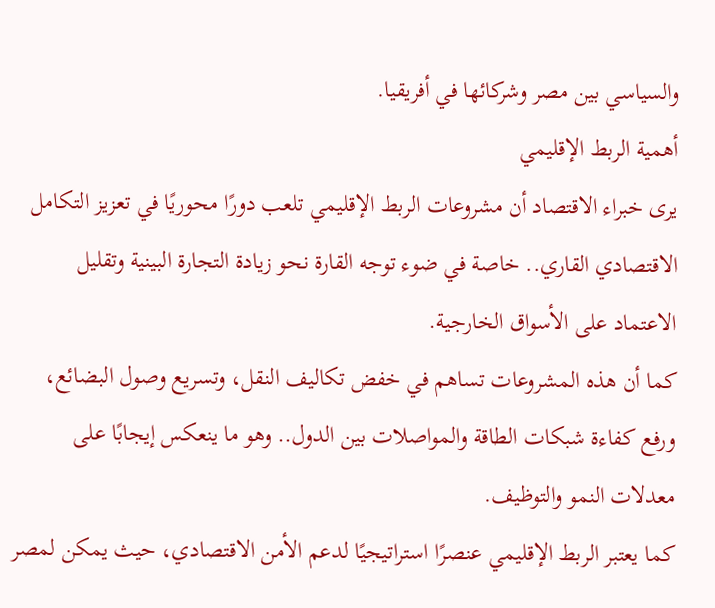والسياسي بين مصر وشركائها في أفريقيا.
أهمية الربط الإقليمي
يرى خبراء الاقتصاد أن مشروعات الربط الإقليمي تلعب دورًا محوريًا في تعزيز التكامل الاقتصادي القاري.. خاصة في ضوء توجه القارة نحو زيادة التجارة البينية وتقليل الاعتماد على الأسواق الخارجية.
كما أن هذه المشروعات تساهم في خفض تكاليف النقل، وتسريع وصول البضائع، ورفع كفاءة شبكات الطاقة والمواصلات بين الدول.. وهو ما ينعكس إيجابًا على معدلات النمو والتوظيف.
كما يعتبر الربط الإقليمي عنصرًا استراتيجيًا لدعم الأمن الاقتصادي، حيث يمكن لمصر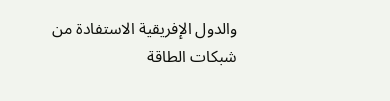والدول الإفريقية الاستفادة من شبكات الطاقة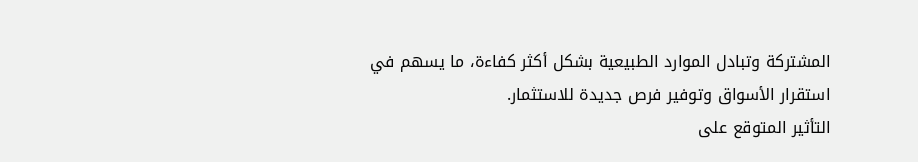المشتركة وتبادل الموارد الطبيعية بشكل أكثر كفاءة، ما يسهم في استقرار الأسواق وتوفير فرص جديدة للاستثمار.
التأثير المتوقع على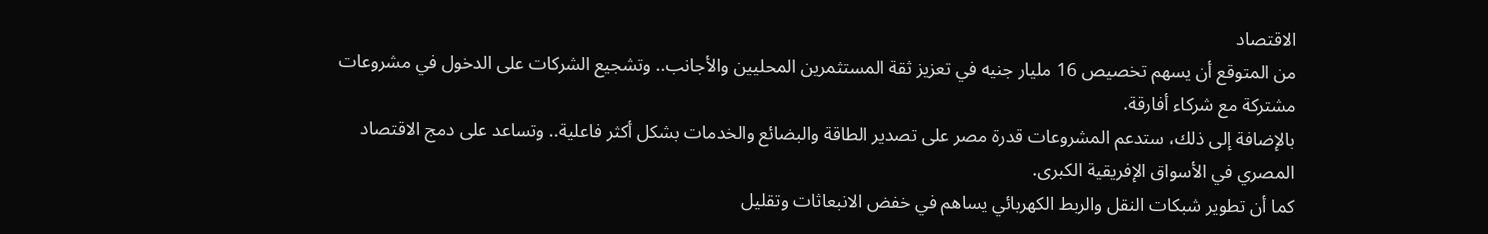الاقتصاد
من المتوقع أن يسهم تخصيص 16 مليار جنيه في تعزيز ثقة المستثمرين المحليين والأجانب.. وتشجيع الشركات على الدخول في مشروعات مشتركة مع شركاء أفارقة.
بالإضافة إلى ذلك، ستدعم المشروعات قدرة مصر على تصدير الطاقة والبضائع والخدمات بشكل أكثر فاعلية.. وتساعد على دمج الاقتصاد المصري في الأسواق الإفريقية الكبرى.
كما أن تطوير شبكات النقل والربط الكهربائي يساهم في خفض الانبعاثات وتقليل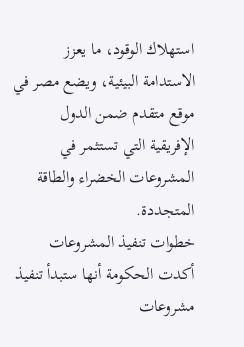استهلاك الوقود، ما يعزز الاستدامة البيئية، ويضع مصر في موقع متقدم ضمن الدول الإفريقية التي تستثمر في المشروعات الخضراء والطاقة المتجددة.
خطوات تنفيذ المشروعات
أكدت الحكومة أنها ستبدأ تنفيذ مشروعات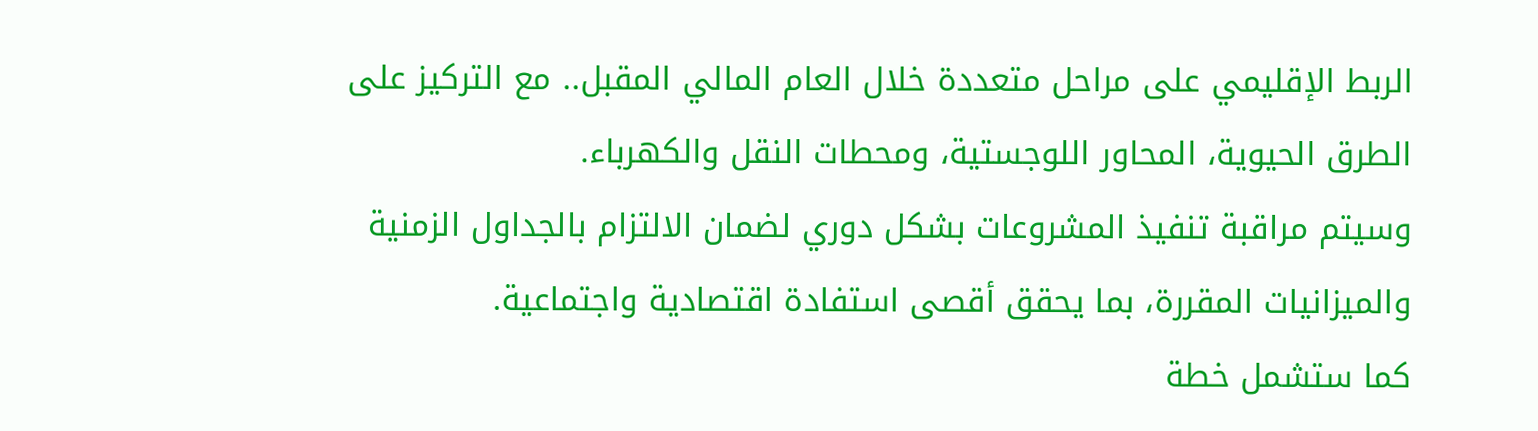الربط الإقليمي على مراحل متعددة خلال العام المالي المقبل.. مع التركيز على الطرق الحيوية، المحاور اللوجستية، ومحطات النقل والكهرباء.
وسيتم مراقبة تنفيذ المشروعات بشكل دوري لضمان الالتزام بالجداول الزمنية والميزانيات المقررة، بما يحقق أقصى استفادة اقتصادية واجتماعية.
كما ستشمل خطة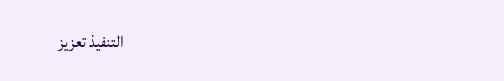التنفيذ تعزيز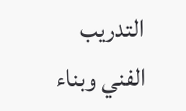التدريب الفني وبناء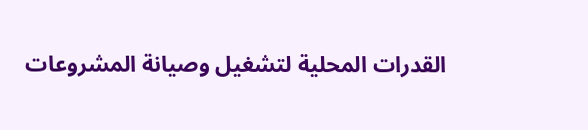القدرات المحلية لتشغيل وصيانة المشروعات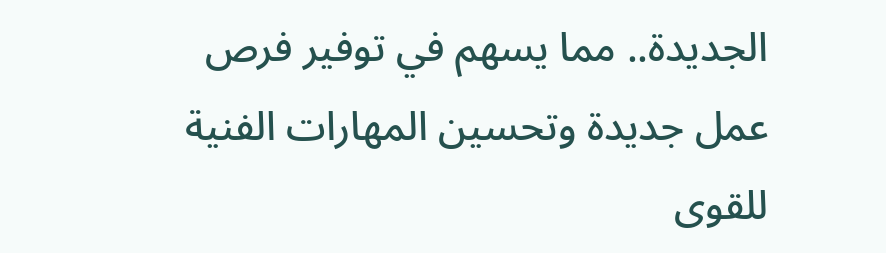الجديدة.. مما يسهم في توفير فرص عمل جديدة وتحسين المهارات الفنية للقوى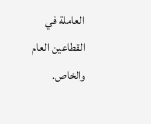العاملة في القطاعين العام والخاص.